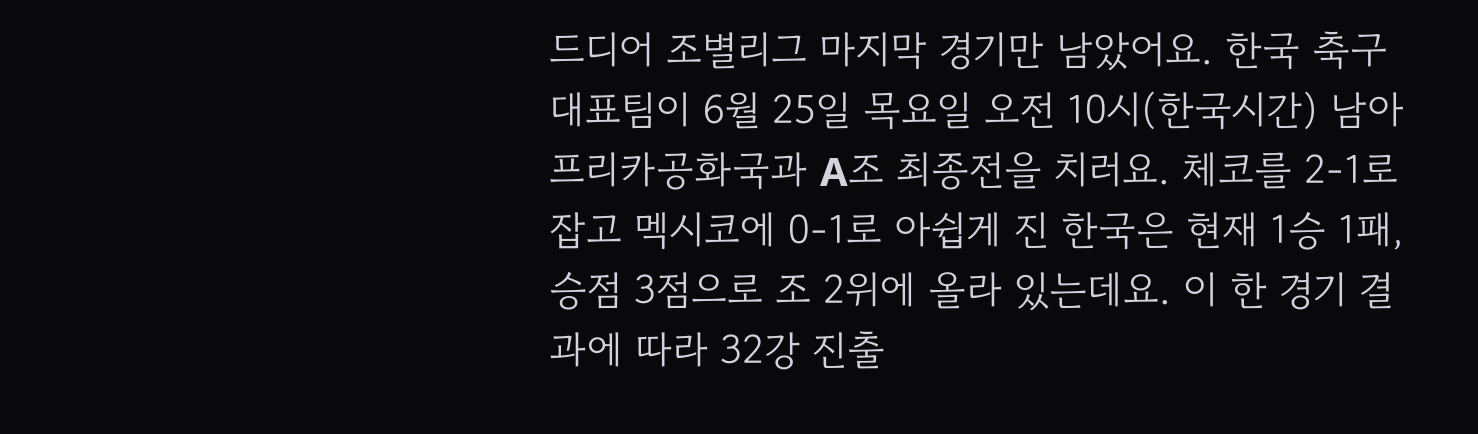드디어 조별리그 마지막 경기만 남았어요. 한국 축구대표팀이 6월 25일 목요일 오전 10시(한국시간) 남아프리카공화국과 A조 최종전을 치러요. 체코를 2-1로 잡고 멕시코에 0-1로 아쉽게 진 한국은 현재 1승 1패, 승점 3점으로 조 2위에 올라 있는데요. 이 한 경기 결과에 따라 32강 진출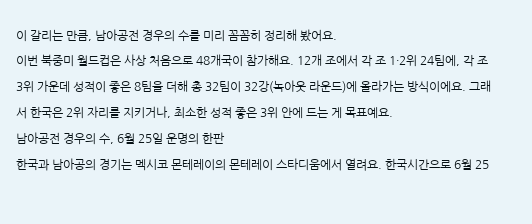이 갈리는 만큼, 남아공전 경우의 수를 미리 꼼꼼히 정리해 봤어요.
이번 북중미 월드컵은 사상 처음으로 48개국이 참가해요. 12개 조에서 각 조 1·2위 24팀에, 각 조 3위 가운데 성적이 좋은 8팀을 더해 총 32팀이 32강(녹아웃 라운드)에 올라가는 방식이에요. 그래서 한국은 2위 자리를 지키거나, 최소한 성적 좋은 3위 안에 드는 게 목표예요.
남아공전 경우의 수, 6월 25일 운명의 한판
한국과 남아공의 경기는 멕시코 몬테레이의 몬테레이 스타디움에서 열려요. 한국시간으로 6월 25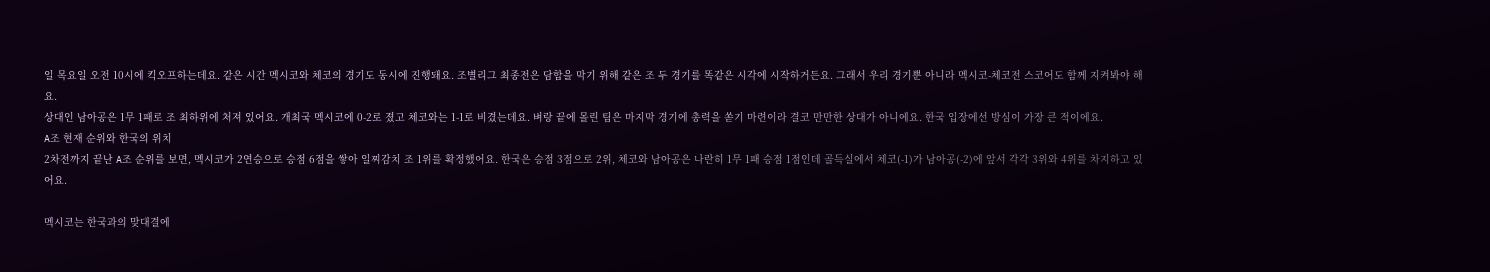일 목요일 오전 10시에 킥오프하는데요. 같은 시간 멕시코와 체코의 경기도 동시에 진행돼요. 조별리그 최종전은 담합을 막기 위해 같은 조 두 경기를 똑같은 시각에 시작하거든요. 그래서 우리 경기뿐 아니라 멕시코-체코전 스코어도 함께 지켜봐야 해요.
상대인 남아공은 1무 1패로 조 최하위에 처져 있어요. 개최국 멕시코에 0-2로 졌고 체코와는 1-1로 비겼는데요. 벼랑 끝에 몰린 팀은 마지막 경기에 총력을 쏟기 마련이라 결코 만만한 상대가 아니에요. 한국 입장에선 방심이 가장 큰 적이에요.
A조 현재 순위와 한국의 위치
2차전까지 끝난 A조 순위를 보면, 멕시코가 2연승으로 승점 6점을 쌓아 일찌감치 조 1위를 확정했어요. 한국은 승점 3점으로 2위, 체코와 남아공은 나란히 1무 1패 승점 1점인데 골득실에서 체코(-1)가 남아공(-2)에 앞서 각각 3위와 4위를 차지하고 있어요.

멕시코는 한국과의 맞대결에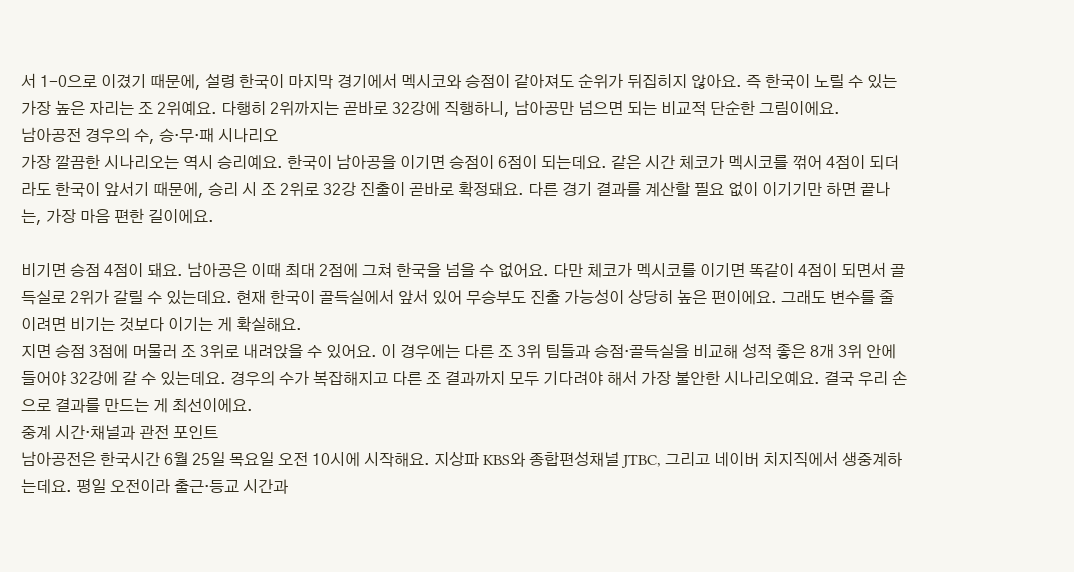서 1-0으로 이겼기 때문에, 설령 한국이 마지막 경기에서 멕시코와 승점이 같아져도 순위가 뒤집히지 않아요. 즉 한국이 노릴 수 있는 가장 높은 자리는 조 2위예요. 다행히 2위까지는 곧바로 32강에 직행하니, 남아공만 넘으면 되는 비교적 단순한 그림이에요.
남아공전 경우의 수, 승·무·패 시나리오
가장 깔끔한 시나리오는 역시 승리예요. 한국이 남아공을 이기면 승점이 6점이 되는데요. 같은 시간 체코가 멕시코를 꺾어 4점이 되더라도 한국이 앞서기 때문에, 승리 시 조 2위로 32강 진출이 곧바로 확정돼요. 다른 경기 결과를 계산할 필요 없이 이기기만 하면 끝나는, 가장 마음 편한 길이에요.

비기면 승점 4점이 돼요. 남아공은 이때 최대 2점에 그쳐 한국을 넘을 수 없어요. 다만 체코가 멕시코를 이기면 똑같이 4점이 되면서 골득실로 2위가 갈릴 수 있는데요. 현재 한국이 골득실에서 앞서 있어 무승부도 진출 가능성이 상당히 높은 편이에요. 그래도 변수를 줄이려면 비기는 것보다 이기는 게 확실해요.
지면 승점 3점에 머물러 조 3위로 내려앉을 수 있어요. 이 경우에는 다른 조 3위 팀들과 승점·골득실을 비교해 성적 좋은 8개 3위 안에 들어야 32강에 갈 수 있는데요. 경우의 수가 복잡해지고 다른 조 결과까지 모두 기다려야 해서 가장 불안한 시나리오예요. 결국 우리 손으로 결과를 만드는 게 최선이에요.
중계 시간·채널과 관전 포인트
남아공전은 한국시간 6월 25일 목요일 오전 10시에 시작해요. 지상파 KBS와 종합편성채널 JTBC, 그리고 네이버 치지직에서 생중계하는데요. 평일 오전이라 출근·등교 시간과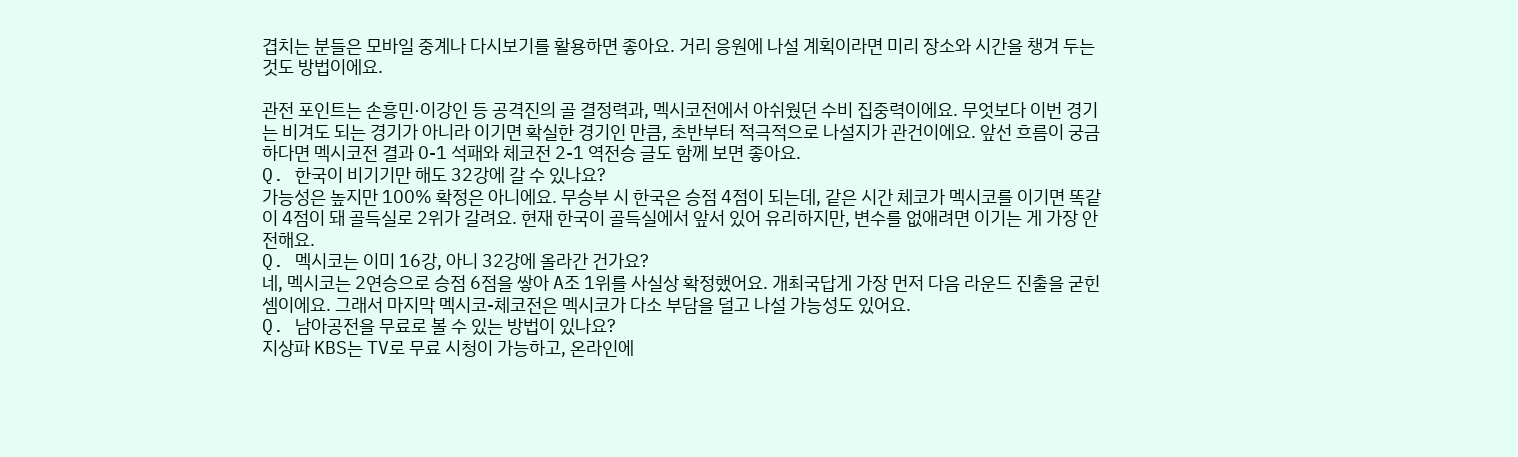겹치는 분들은 모바일 중계나 다시보기를 활용하면 좋아요. 거리 응원에 나설 계획이라면 미리 장소와 시간을 챙겨 두는 것도 방법이에요.

관전 포인트는 손흥민·이강인 등 공격진의 골 결정력과, 멕시코전에서 아쉬웠던 수비 집중력이에요. 무엇보다 이번 경기는 비겨도 되는 경기가 아니라 이기면 확실한 경기인 만큼, 초반부터 적극적으로 나설지가 관건이에요. 앞선 흐름이 궁금하다면 멕시코전 결과 0-1 석패와 체코전 2-1 역전승 글도 함께 보면 좋아요.
Q. 한국이 비기기만 해도 32강에 갈 수 있나요?
가능성은 높지만 100% 확정은 아니에요. 무승부 시 한국은 승점 4점이 되는데, 같은 시간 체코가 멕시코를 이기면 똑같이 4점이 돼 골득실로 2위가 갈려요. 현재 한국이 골득실에서 앞서 있어 유리하지만, 변수를 없애려면 이기는 게 가장 안전해요.
Q. 멕시코는 이미 16강, 아니 32강에 올라간 건가요?
네, 멕시코는 2연승으로 승점 6점을 쌓아 A조 1위를 사실상 확정했어요. 개최국답게 가장 먼저 다음 라운드 진출을 굳힌 셈이에요. 그래서 마지막 멕시코-체코전은 멕시코가 다소 부담을 덜고 나설 가능성도 있어요.
Q. 남아공전을 무료로 볼 수 있는 방법이 있나요?
지상파 KBS는 TV로 무료 시청이 가능하고, 온라인에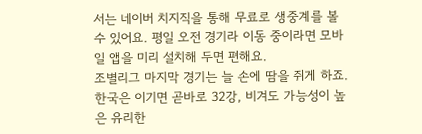서는 네이버 치지직을 통해 무료로 생중계를 볼 수 있어요. 평일 오전 경기라 이동 중이라면 모바일 앱을 미리 설치해 두면 편해요.
조별리그 마지막 경기는 늘 손에 땀을 쥐게 하죠. 한국은 이기면 곧바로 32강, 비겨도 가능성이 높은 유리한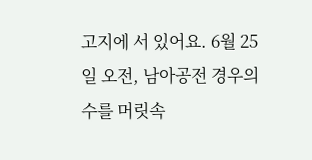고지에 서 있어요. 6월 25일 오전, 남아공전 경우의 수를 머릿속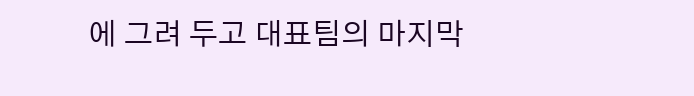에 그려 두고 대표팀의 마지막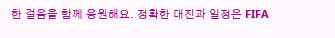한 걸음을 함께 응원해요. 정확한 대진과 일정은 FIFA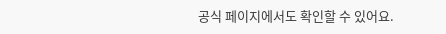공식 페이지에서도 확인할 수 있어요.